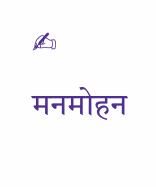✍ मनमोहन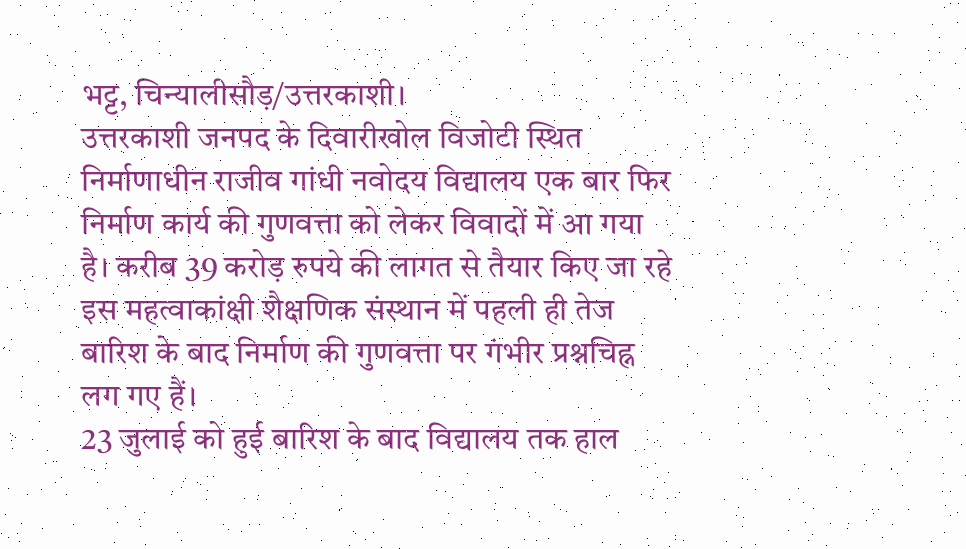भट्ट, चिन्यालीसौड़/उत्तरकाशी।
उत्तरकाशी जनपद के दिवारीखोल विजोटी स्थित निर्माणाधीन राजीव गांधी नवोदय विद्यालय एक बार फिर निर्माण कार्य की गुणवत्ता को लेकर विवादों में आ गया है। करीब 39 करोड़ रुपये की लागत से तैयार किए जा रहे इस महत्वाकांक्षी शैक्षणिक संस्थान में पहली ही तेज बारिश के बाद निर्माण की गुणवत्ता पर गंभीर प्रश्नचिह्न लग गए हैं।
23 जुलाई को हुई बारिश के बाद विद्यालय तक हाल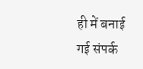ही में बनाई गई संपर्क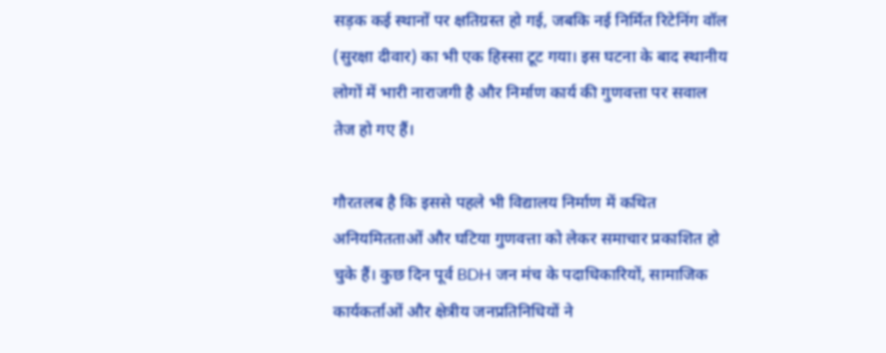सड़क कई स्थानों पर क्षतिग्रस्त हो गई, जबकि नई निर्मित रिटेनिंग वॉल (सुरक्षा दीवार) का भी एक हिस्सा टूट गया। इस घटना के बाद स्थानीय लोगों में भारी नाराजगी है और निर्माण कार्य की गुणवत्ता पर सवाल तेज हो गए हैं।

गौरतलब है कि इससे पहले भी विद्यालय निर्माण में कथित अनियमितताओं और घटिया गुणवत्ता को लेकर समाचार प्रकाशित हो चुके हैं। कुछ दिन पूर्व BDH जन मंच के पदाधिकारियों, सामाजिक कार्यकर्ताओं और क्षेत्रीय जनप्रतिनिधियों ने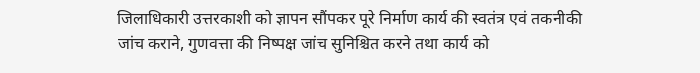जिलाधिकारी उत्तरकाशी को ज्ञापन सौंपकर पूरे निर्माण कार्य की स्वतंत्र एवं तकनीकी जांच कराने, गुणवत्ता की निष्पक्ष जांच सुनिश्चित करने तथा कार्य को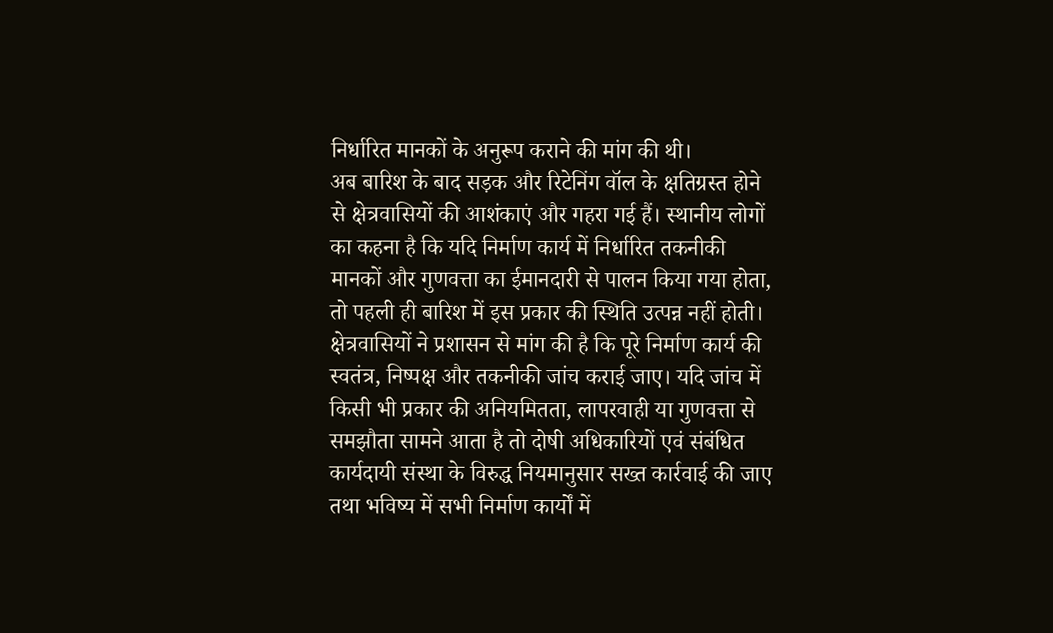निर्धारित मानकों के अनुरूप कराने की मांग की थी।
अब बारिश के बाद सड़क और रिटेनिंग वॉल के क्षतिग्रस्त होने से क्षेत्रवासियों की आशंकाएं और गहरा गई हैं। स्थानीय लोगों का कहना है कि यदि निर्माण कार्य में निर्धारित तकनीकी मानकों और गुणवत्ता का ईमानदारी से पालन किया गया होता, तो पहली ही बारिश में इस प्रकार की स्थिति उत्पन्न नहीं होती।
क्षेत्रवासियों ने प्रशासन से मांग की है कि पूरे निर्माण कार्य की स्वतंत्र, निष्पक्ष और तकनीकी जांच कराई जाए। यदि जांच में किसी भी प्रकार की अनियमितता, लापरवाही या गुणवत्ता से समझौता सामने आता है तो दोषी अधिकारियों एवं संबंधित कार्यदायी संस्था के विरुद्ध नियमानुसार सख्त कार्रवाई की जाए तथा भविष्य में सभी निर्माण कार्यों में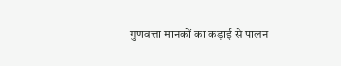गुणवत्ता मानकों का कड़ाई से पालन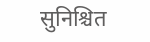सुनिश्चित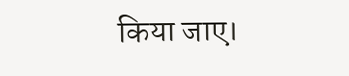किया जाए।